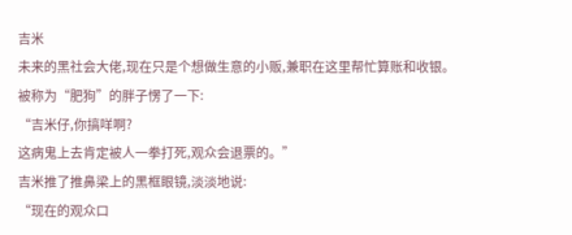吉米
未来的黑社会大佬,现在只是个想做生意的小贩,兼职在这里帮忙算账和收银。
被称为“肥狗”的胖子愣了一下:
“吉米仔,你搞咩啊?
这病鬼上去肯定被人一拳打死,观众会退票的。”
吉米推了推鼻梁上的黑框眼镜,淡淡地说:
“现在的观众口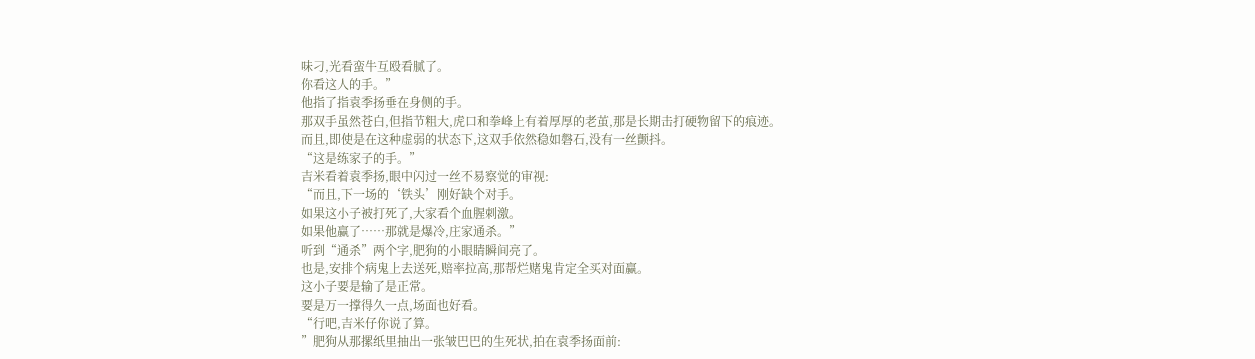味刁,光看蛮牛互殴看腻了。
你看这人的手。”
他指了指袁季扬垂在身侧的手。
那双手虽然苍白,但指节粗大,虎口和拳峰上有着厚厚的老茧,那是长期击打硬物留下的痕迹。
而且,即使是在这种虚弱的状态下,这双手依然稳如磐石,没有一丝颤抖。
“这是练家子的手。”
吉米看着袁季扬,眼中闪过一丝不易察觉的审视:
“而且,下一场的‘铁头’刚好缺个对手。
如果这小子被打死了,大家看个血腥刺激。
如果他赢了……那就是爆冷,庄家通杀。”
听到“通杀”两个字,肥狗的小眼睛瞬间亮了。
也是,安排个病鬼上去送死,赔率拉高,那帮烂赌鬼肯定全买对面赢。
这小子要是输了是正常。
要是万一撑得久一点,场面也好看。
“行吧,吉米仔你说了算。
”肥狗从那摞纸里抽出一张皱巴巴的生死状,拍在袁季扬面前: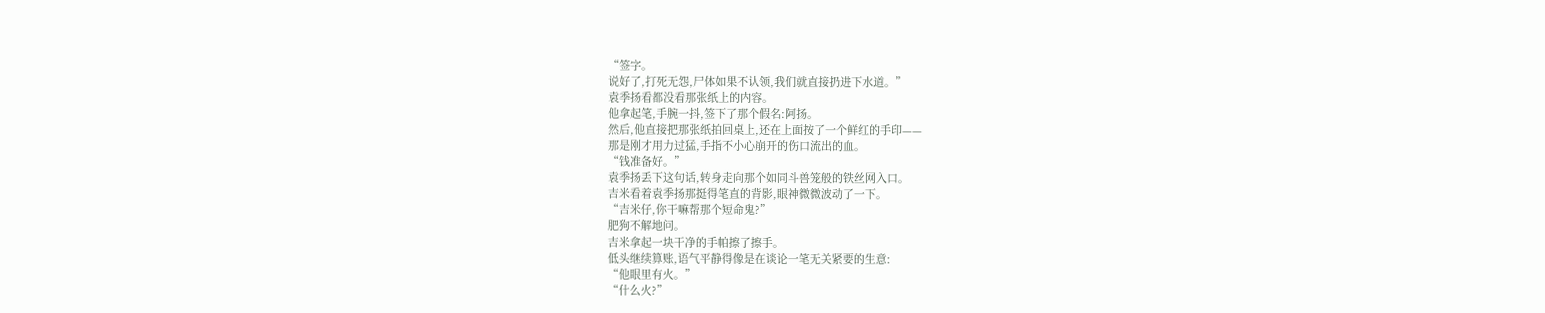“签字。
说好了,打死无怨,尸体如果不认领,我们就直接扔进下水道。”
袁季扬看都没看那张纸上的内容。
他拿起笔,手腕一抖,签下了那个假名:阿扬。
然后,他直接把那张纸拍回桌上,还在上面按了一个鲜红的手印——
那是刚才用力过猛,手指不小心崩开的伤口流出的血。
“钱准备好。”
袁季扬丢下这句话,转身走向那个如同斗兽笼般的铁丝网入口。
吉米看着袁季扬那挺得笔直的背影,眼神微微波动了一下。
“吉米仔,你干嘛帮那个短命鬼?”
肥狗不解地问。
吉米拿起一块干净的手帕擦了擦手。
低头继续算账,语气平静得像是在谈论一笔无关紧要的生意:
“他眼里有火。”
“什么火?”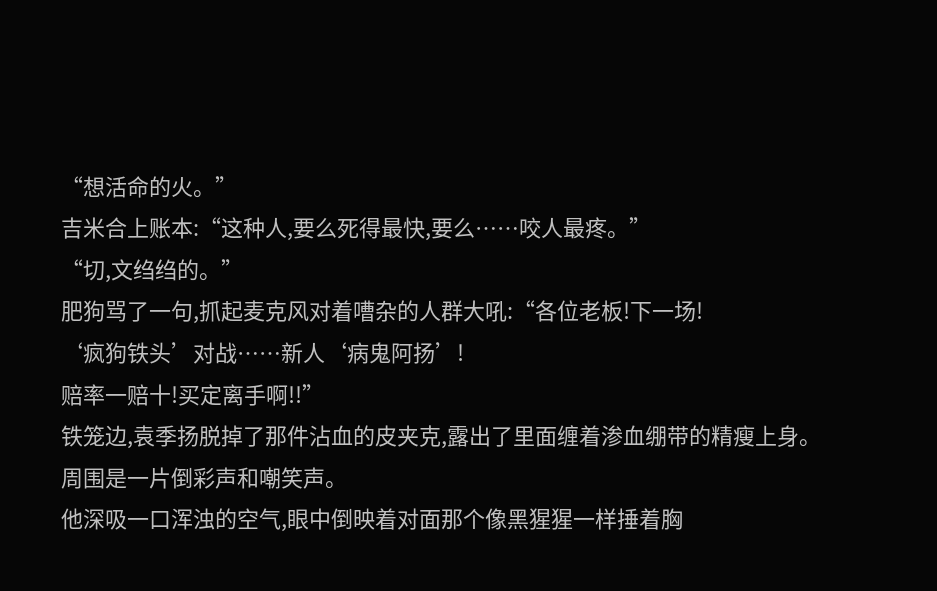“想活命的火。”
吉米合上账本:“这种人,要么死得最快,要么……咬人最疼。”
“切,文绉绉的。”
肥狗骂了一句,抓起麦克风对着嘈杂的人群大吼:“各位老板!下一场!
‘疯狗铁头’对战……新人‘病鬼阿扬’!
赔率一赔十!买定离手啊!!”
铁笼边,袁季扬脱掉了那件沾血的皮夹克,露出了里面缠着渗血绷带的精瘦上身。
周围是一片倒彩声和嘲笑声。
他深吸一口浑浊的空气,眼中倒映着对面那个像黑猩猩一样捶着胸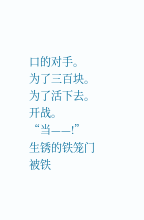口的对手。
为了三百块。
为了活下去。
开战。
“当——!”
生锈的铁笼门被铁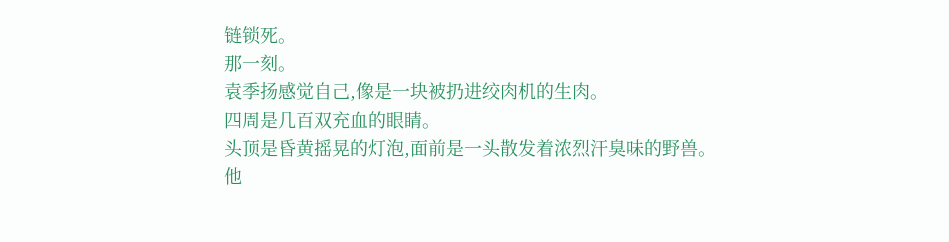链锁死。
那一刻。
袁季扬感觉自己,像是一块被扔进绞肉机的生肉。
四周是几百双充血的眼睛。
头顶是昏黄摇晃的灯泡,面前是一头散发着浓烈汗臭味的野兽。
他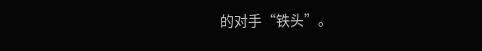的对手“铁头”。